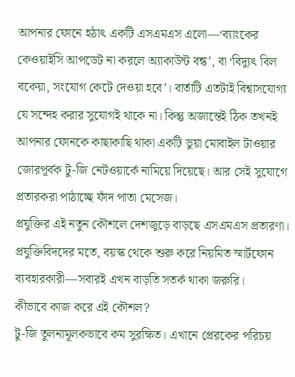আপনার ফোনে হঠাৎ একটি এসএমএস এলো—‘ব্যাংকের কেওয়াইসি আপডেট না করলে অ্যাকাউন্ট বন্ধ’, বা ‘বিদ্যুৎ বিল বকেয়া, সংযোগ কেটে দেওয়া হবে’। বার্তাটি এতটাই বিশ্বাসযোগ্য যে সন্দেহ করার সুযোগই থাকে না। কিন্তু অজান্তেই ঠিক তখনই আপনার ফোনকে কাছাকাছি থাকা একটি ভুয়া মোবাইল টাওয়ার জোরপূর্বক টু-জি নেটওয়ার্কে নামিয়ে দিয়েছে। আর সেই সুযোগে প্রতারকরা পাঠাচ্ছে ফাঁদ পাতা মেসেজ।
প্রযুক্তির এই নতুন কৌশলে দেশজুড়ে বাড়ছে এসএমএস প্রতারণা। প্রযুক্তিবিদদের মতে, বয়স্ক থেকে শুরু করে নিয়মিত স্মার্টফোন ব্যবহারকারী—সবারই এখন বাড়তি সতর্ক থাকা জরুরি।
কীভাবে কাজ করে এই কৌশল?
টু-জি তুলনামূলকভাবে কম সুরক্ষিত। এখানে প্রেরকের পরিচয়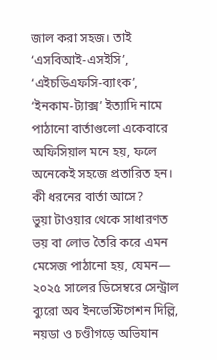জাল করা সহজ। তাই ‘এসবিআই-এসইসি’, ‘এইচডিএফসি-ব্যাংক’, ‘ইনকাম-ট্যাক্স’ ইত্যাদি নামে পাঠানো বার্তাগুলো একেবারে অফিসিয়াল মনে হয়, ফলে অনেকেই সহজে প্রতারিত হন।
কী ধরনের বার্তা আসে?
ভুয়া টাওয়ার থেকে সাধারণত ভয় বা লোভ তৈরি করে এমন মেসেজ পাঠানো হয়, যেমন—
২০২৫ সালের ডিসেম্বরে সেন্ট্রাল ব্যুরো অব ইনভেস্টিগেশন দিল্লি, নয়ডা ও চণ্ডীগড়ে অভিযান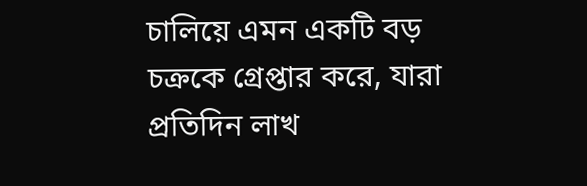চালিয়ে এমন একটি বড় চক্রকে গ্রেপ্তার করে, যারা প্রতিদিন লাখ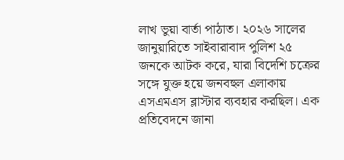লাখ ভুয়া বার্তা পাঠাত। ২০২৬ সালের জানুয়ারিতে সাইবারাবাদ পুলিশ ২৫ জনকে আটক করে, যারা বিদেশি চক্রের সঙ্গে যুক্ত হয়ে জনবহুল এলাকায় এসএমএস ব্লাস্টার ব্যবহার করছিল। এক প্রতিবেদনে জানা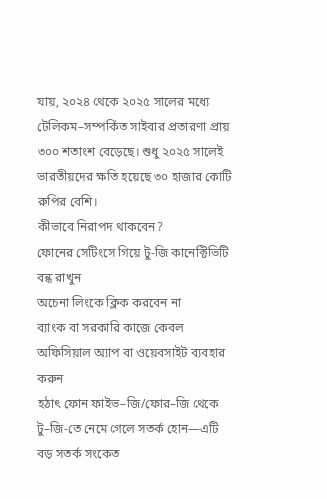যায়, ২০২৪ থেকে ২০২৫ সালের মধ্যে টেলিকম–সম্পর্কিত সাইবার প্রতারণা প্রায় ৩০০ শতাংশ বেড়েছে। শুধু ২০২৫ সালেই ভারতীয়দের ক্ষতি হয়েছে ৩০ হাজার কোটি রুপির বেশি।
কীভাবে নিরাপদ থাকবেন?
ফোনের সেটিংসে গিয়ে টু-জি কানেক্টিভিটি বন্ধ রাখুন
অচেনা লিংকে ক্লিক করবেন না
ব্যাংক বা সরকারি কাজে কেবল অফিসিয়াল অ্যাপ বা ওয়েবসাইট ব্যবহার করুন
হঠাৎ ফোন ফাইভ–জি/ফোর–জি থেকে টু–জি-তে নেমে গেলে সতর্ক হোন—এটি বড় সতর্ক সংকেত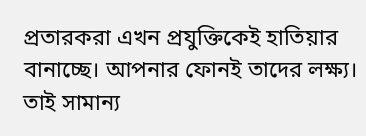প্রতারকরা এখন প্রযুক্তিকেই হাতিয়ার বানাচ্ছে। আপনার ফোনই তাদের লক্ষ্য। তাই সামান্য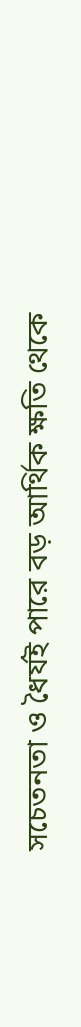সচেতনতা ও ধৈর্যই পারে বড় আর্থিক ক্ষতি থেকে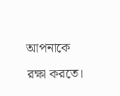আপনাকে রক্ষা করতে।